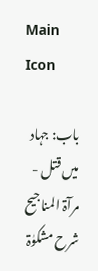Main Icon

باب: جہاد میں قتل - مرآۃ المناجیح شرح مشکوٰۃ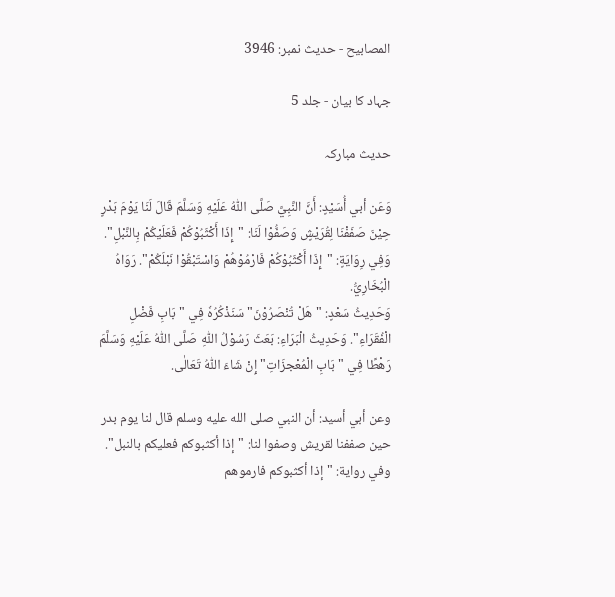المصابیح - حدیث نمبر: 3946

جہاد کا بیان - جلد 5

حدیث مبارکہ

وَعَن أبي أُسَيْدٍ: أَنَّ النَّبِيَّ صَلَّى اللّٰهُ عَلَيْهِ وَسَلَّمَ قَالَ لَنَا يَوْمَ بَدْرٍ حِيْنَ صَفَفْنَا لِقُرَيْشٍ وَصَفُّوْا لَنَا: "إِذَا أَكْثَبُوْكُمْ فَعَلَيْكُمْ بِالنَّبْلِ". وَفِي رِوَايَةٍ: "إِذَا أَكْثَبُوْكُمْ فَارْمُوْهُمْ وَاسْتَبْقُوْا نَبْلَكُمْ". رَوَاهُ الْبُخَارِيُّ.
وَحَدِيثُ سَعْدٍ: "هَلْ تُنْصَرُوْنَ" سَنَذْكُرُهٗ فِي "بَابِ فَضْلِ الْفُقَرَاءِ". وَحَدِيثُ الْبَرَاءِ: بَعَثَ رَسُوْلُ اللّٰهِ صَلَّى اللّٰهُ عَلَيْهِ وَسَلَّمَ رَهْطًا فِي "بَابِ الْمُعْجزَاتِ" إِنْ شَاءَ اللّٰهُ تَعَالٰى.

وعن أبي أسيد: أن النبي صلى الله عليه وسلم قال لنا يوم بدر حين صففنا لقريش وصفوا لنا: "إذا أكثبوكم فعليكم بالنبل". وفي رواية: "إذا أكثبوكم فارموهم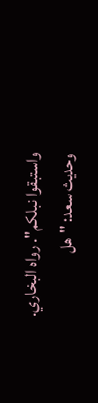واستبقوا نبلكم". رواه البخاري.
وحديث سعد: "هل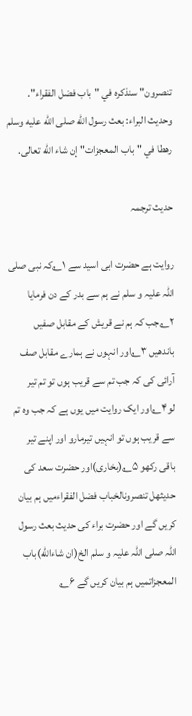تنصرون" سنذكره في "باب فضل الفقراء". وحديث البراء: بعث رسول الله صلى الله عليه وسلم رهطا في "باب المعجزات" إن شاء الله تعالى.

حدیث ترجمہ

روایت ہے حضرت ابی اسید سے ۱؎کہ نبی صلی اللہ علیہ و سلم نے ہم سے بدر کے دن فرمایا ۲؎جب کہ ہم نے قریش کے مقابل صفیں باندھیں ۳؎اور انہوں نے ہمارے مقابل صف آرائی کی کہ جب تم سے قریب ہوں تو تم تیر لو۴؎اور ایک روایت میں یوں ہے کہ جب وہ تم سے قریب ہوں تو انہیں تیرمارو اور اپنے تیر باقی رکھو ۵؎(بخاری)اور حضرت سعد کی حدیثھل تنصرونالخباب فضل الفقراءمیں ہم بیان کریں گے اور حضرت براء کی حدیث بعث رسول اللہ صلی اللہ علیہ و سلم الخ(ان شاءالله)باب المعجزاتمیں ہم بیان کریں گے ۶؎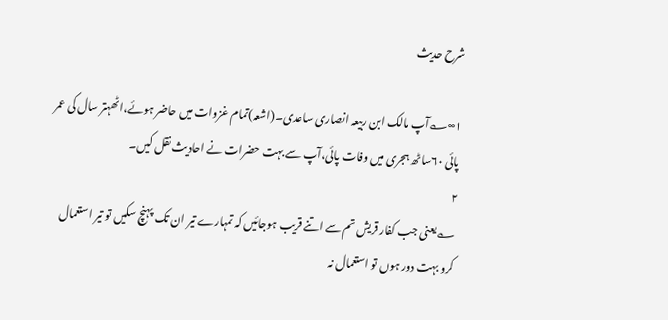شرح حدیث

۱∞؎آپ مالک ابن ربیعہ انصاری ساعدی۔(اشعہ)تمام غزوات میں حاضر ہوئے،اٹھہتر سال کی عمر پائی ۶۰ساٹھ ہجری میں وفات پائی،آپ سے بہت حضرات نے احادیث نقل کیں۔
۲
؎یعنی جب کفار قریش تم سے اتنے قریب ہوجائیں کہ تمہارے تیر ان تک پہنچ سکیں تو تیر استعمال کرو بہت دور ہوں تو استعمال نہ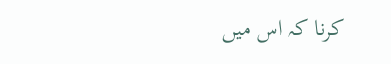کرنا کہ اس میں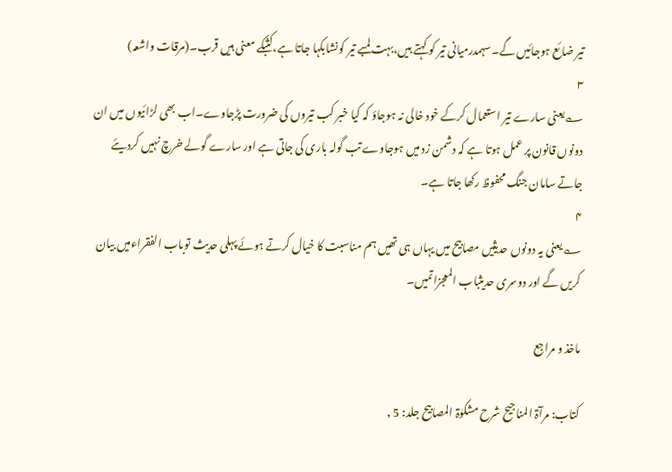تیر ضائع ہوجائیں گے۔سہمدرمیانی تیر کو کہتے ہیں،بہت لمبے تیر کونشابکہا جاتا ہے،کثبکے معنی ہیں قرب۔(مرقات واشعہ)
۳
؎یعنی سارے تیر استعمال کرکے خود خالی نہ ہوجاؤ کہ کیا خبر کب تیروں کی ضرورت پڑجاوے۔اب بھی لڑائیوں میں ان دونوں قانون پر عمل ہوتا ہے کہ دشمن زد میں ہوجاوے تب گولہ باری کی جاتی ہے اور سارے گولے خرچ نہیں کردیئے جاتے سامان جنگ محفوظ رکھا جاتا ہے۔
۴
؎یعنی یہ دونوں حدیثیں مصابیح میں یہاں ہی تھیں ہم مناسبت کا خیال کرتے ہوئے پہلی حدیث توباب الفقراءمیں بیان کریں گے اور دوسری حدیثباب المعجزاتمیں۔

ماخذ و مراجع

کتاب: مرآۃ المناجیح شرح مشکوٰۃ المصابیح جلد: 5 ,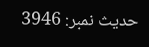حدیث نمبر: 3946